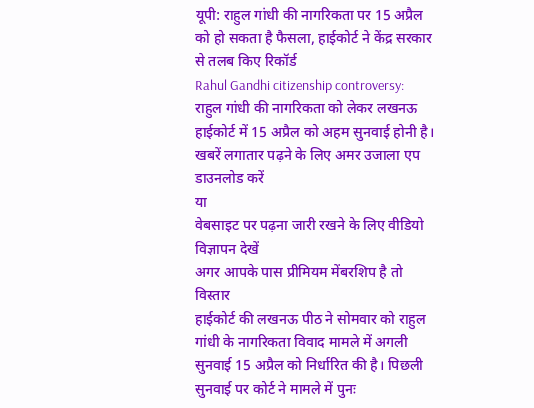यूपी: राहुल गांधी की नागरिकता पर 15 अप्रैल को हो सकता है फैसला, हाईकोर्ट ने केंद्र सरकार से तलब किए रिकॉर्ड
Rahul Gandhi citizenship controversy: राहुल गांधी की नागरिकता को लेकर लखनऊ हाईकोर्ट में 15 अप्रैल को अहम सुनवाई होनी है।
खबरें लगातार पढ़ने के लिए अमर उजाला एप डाउनलोड करें
या
वेबसाइट पर पढ़ना जारी रखने के लिए वीडियो विज्ञापन देखें
अगर आपके पास प्रीमियम मेंबरशिप है तो
विस्तार
हाईकोर्ट की लखनऊ पीठ ने सोमवार को राहुल गांधी के नागरिकता विवाद मामले में अगली सुनवाई 15 अप्रैल को निर्धारित की है। पिछली सुनवाई पर कोर्ट ने मामले में पुनः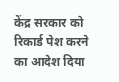केंद्र सरकार को रिकार्ड पेश करने का आदेश दिया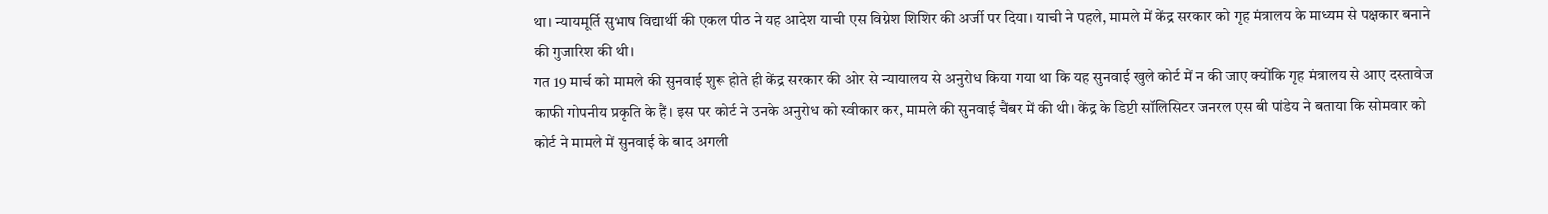था। न्यायमूर्ति सुभाष विद्यार्थी की एकल पीठ ने यह आदेश याची एस विग्नेश शिशिर की अर्जी पर दिया। याची ने पहले, मामले में केंद्र सरकार को गृह मंत्रालय के माध्यम से पक्षकार बनाने की गुजारिश की थी।
गत 19 मार्च को मामले की सुनवाई शुरू होते ही केंद्र सरकार की ओर से न्यायालय से अनुरोध किया गया था कि यह सुनवाई खुले कोर्ट में न की जाए क्योंकि गृह मंत्रालय से आए दस्तावेज काफी गोपनीय प्रकृति के हैं। इस पर कोर्ट ने उनके अनुरोध को स्वीकार कर, मामले की सुनवाई चैंबर में की थी। केंद्र के डिप्टी सॉलिसिटर जनरल एस बी पांडेय ने बताया कि सोमवार को कोर्ट ने मामले में सुनवाई के बाद अगली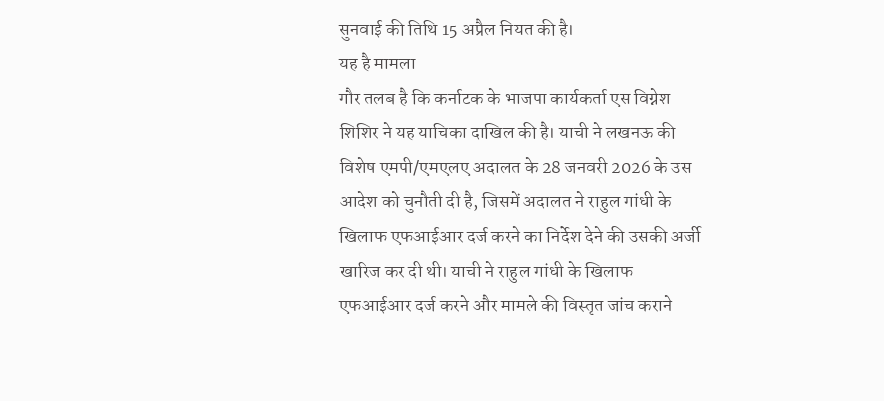सुनवाई की तिथि 15 अप्रैल नियत की है।
यह है मामला
गौर तलब है कि कर्नाटक के भाजपा कार्यकर्ता एस विग्नेश शिशिर ने यह याचिका दाखिल की है। याची ने लखनऊ की विशेष एमपी/एमएलए अदालत के 28 जनवरी 2026 के उस आदेश को चुनौती दी है, जिसमें अदालत ने राहुल गांधी के खिलाफ एफआईआर दर्ज करने का निर्देश देने की उसकी अर्जी खारिज कर दी थी। याची ने राहुल गांधी के खिलाफ एफआईआर दर्ज करने और मामले की विस्तृत जांच कराने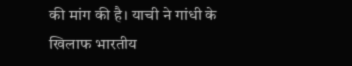की मांग की है। याची ने गांधी के खिलाफ भारतीय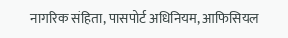नागरिक संहिता, पासपोर्ट अधिनियम, आफिसियल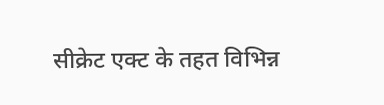सीक्रेट एक्ट के तहत विभिन्न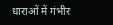धाराओं में गंभीर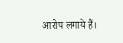आरोप लगाये हैं।